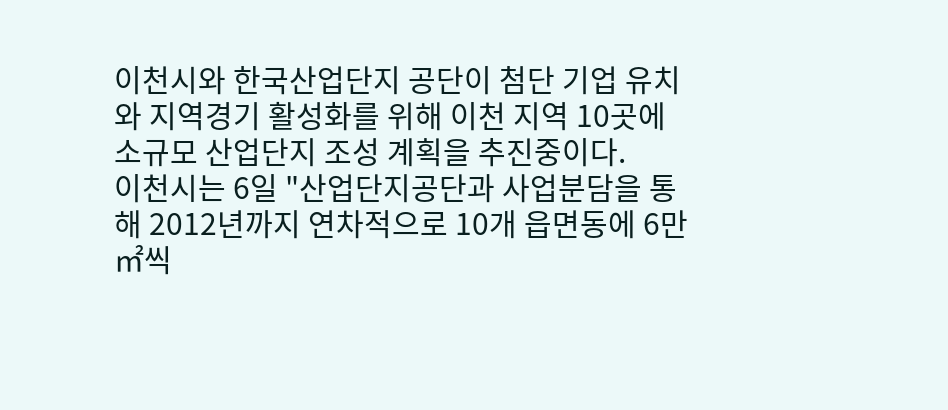이천시와 한국산업단지 공단이 첨단 기업 유치와 지역경기 활성화를 위해 이천 지역 10곳에 소규모 산업단지 조성 계획을 추진중이다.
이천시는 6일 "산업단지공단과 사업분담을 통해 2012년까지 연차적으로 10개 읍면동에 6만㎡씩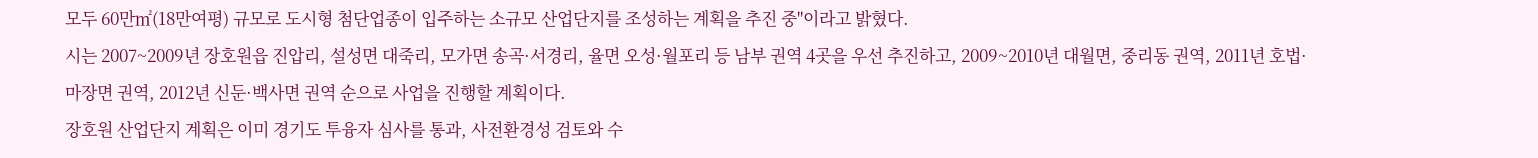모두 60만㎡(18만여평) 규모로 도시형 첨단업종이 입주하는 소규모 산업단지를 조성하는 계획을 추진 중"이라고 밝혔다.
시는 2007~2009년 장호원읍 진압리, 설성면 대죽리, 모가면 송곡·서경리, 율면 오성·월포리 등 남부 권역 4곳을 우선 추진하고, 2009~2010년 대월면, 중리동 권역, 2011년 호법·마장면 권역, 2012년 신둔·백사면 권역 순으로 사업을 진행할 계획이다.
장호원 산업단지 계획은 이미 경기도 투융자 심사를 통과, 사전환경성 검토와 수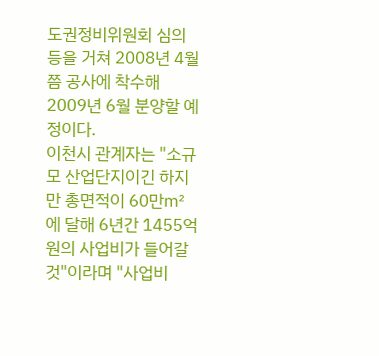도권정비위원회 심의 등을 거쳐 2008년 4월쯤 공사에 착수해 2009년 6월 분양할 예정이다.
이천시 관계자는 "소규모 산업단지이긴 하지만 총면적이 60만㎡에 달해 6년간 1455억원의 사업비가 들어갈 것"이라며 "사업비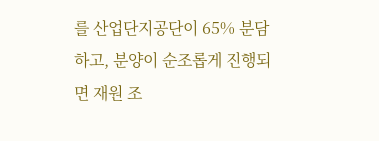를 산업단지공단이 65% 분담하고, 분양이 순조롭게 진행되면 재원 조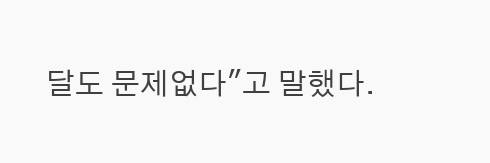달도 문제없다"고 말했다.